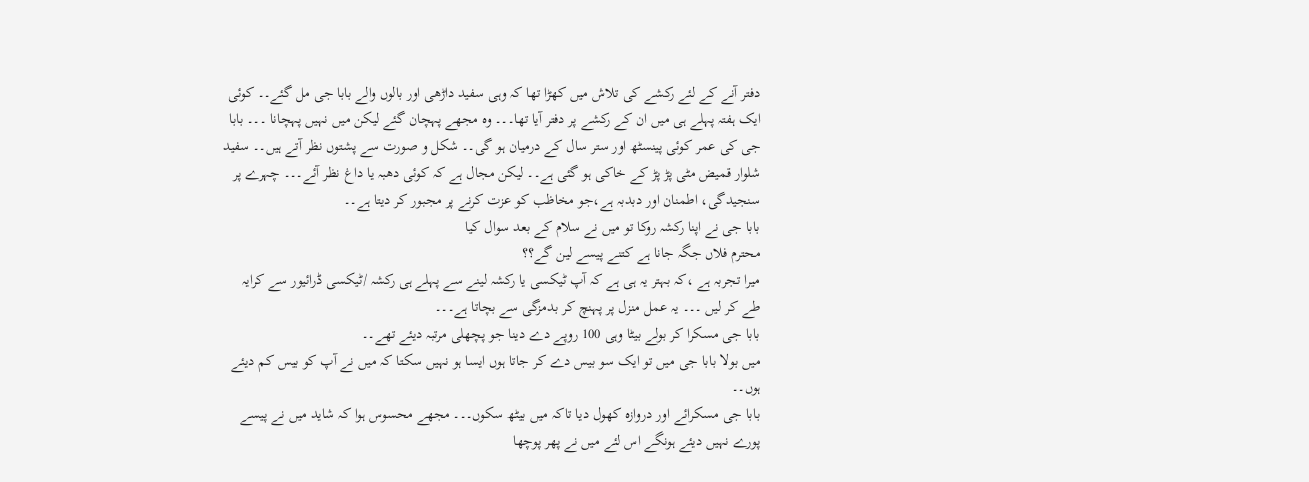دفتر آنے کے لئے رکشے کی تلاش میں کھڑا تھا کہ وہی سفید داڑھی اور بالوں والے بابا جی مل گئے۔۔ کوئی ایک ہفتہ پہلے ہی میں ان کے رکشے پر دفتر آیا تھا۔۔۔ وہ مجھے پہچان گئے لیکن میں نہیں پہچانا ۔۔۔ بابا جی کی عمر کوئی پینسٹھ اور ستر سال کے درمیان ہو گی۔۔ شکل و صورت سے پشتوں نظر آتے ہیں۔۔ سفید شلوار قمیض مٹی پڑ پڑ کے خاکی ہو گئی ہے۔۔ لیکن مجال ہے کہ کوئی دھبہ یا داغ نظر آئے۔۔۔ چہرے پر سنجیدگی، اطمنان اور دبدبہ ہے،جو مخاظب کو عزت کرنے پر مجبور کر دیتا ہے۔۔
بابا جی نے اپنا رکشہ روکا تو میں نے سلام کے بعد سوال کیا
محترم فلاں جگہ جانا ہے کتنے پیسے لین گے؟؟
میرا تجربہ ہے ،کہ بہتر یہ ہی ہے کہ آپ ٹیکسی یا رکشہ لینے سے پہلے ہی رکشہ /ٹیکسی ڈرائیور سے کرایہ طے کر لیں ۔۔۔ یہ عمل منزل پر پہنچ کر بدمزگی سے بچاتا ہے۔۔۔
بابا جی مسکرا کر بولے بیٹا وہی 100 روپے دے دینا جو پچھلی مرتبہ دیئے تھے۔۔
میں بولا بابا جی میں تو ایک سو بیس دے کر جاتا ہوں ایسا ہو نہیں سکتا کہ میں نے آپ کو بیس کم دیئے ہوں۔۔
بابا جی مسکرائے اور دروازہ کھول دیا تاکہ میں بیٹھ سکوں۔۔۔ مجھے محسوس ہوا کہ شاید میں نے پیسے پورے نہیں دیئے ہونگے اس لئے میں نے پھر پوچھا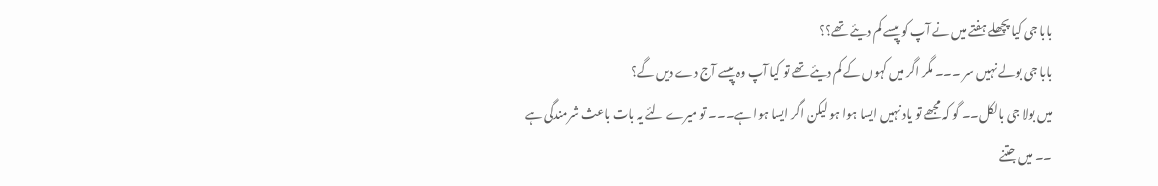بابا جی کیا پچھلے ہفتے میں نے آپ کو پیسے کم دیئے تھے؟؟
بابا جی بولے نہیں سر ۔۔۔ مگر اگر میں کہوں کے کم دیئے تھے تو کیا آپ وہ پیسے آج دے دیں گے؟
میں بولا جی بالکل۔۔ گو کہ مجھے تو یاد نہیں ایسا ہوا ہو لیکن اگر ایسا ہوا ہے۔۔۔ تو میرے لئے یہ بات باعث شرمندگی ہے ۔۔ میں جتنے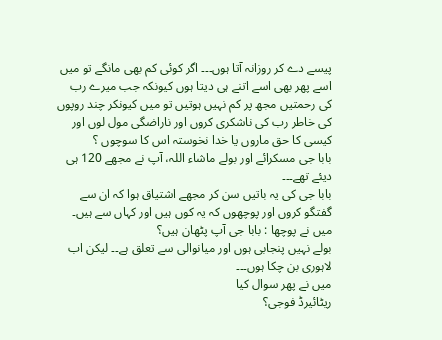پیسے دے کر روزانہ آتا ہوں۔۔۔ اگر کوئی کم بھی مانگے تو میں اسے پھر بھی اسے اتنے ہی دیتا ہوں کیونکہ جب میرے رب کی رحمتیں مجھ پر کم نہیں ہوتیں تو میں کیونکر چند روپوں کی خاطر رب کی ناشکری کروں اور ناراضگی مول لوں اور کیسی کا حق ماروں یا خدا نخوستہ اس کا سوچوں ؟
بابا جی مسکرائے اور بولے ماشاء اللہ، آپ نے مجھے 120 ہی دیئے تھے۔۔۔
بابا جی کی یہ باتیں سن کر مجھے اشتياق ہوا کہ ان سے گفتگو کروں اور پوچھوں کہ یہ کوں ہیں اور کہاں سے ہیں۔
میں نے پوچھا : بابا جی آپ پٹھان ہیں؟
بولے نہیں پنجابی ہوں اور میانوالی سے تعلق ہے۔۔ لیکن اب لاہوری بن چکا ہوں۔۔۔
میں نے پھر سوال کیا
ریٹائیرڈ فوجی؟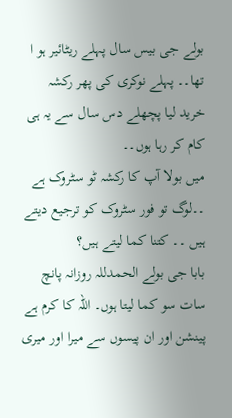بولے جی بیس سال پہلے ریٹائیر ہو ا تھا۔۔ پہلے نوکری کی پھر رکشہ خرید لیا پچھلے دس سال سے یہ ہی کام کر رہا ہوں۔۔
میں بولا آپ کا رکشہ ٹو سٹروک ہے ۔۔لوگ تو فور سٹروک کو ترجیع دیتے ہیں ۔۔ کتنا کما لیتے ہیں؟
بابا جی بولے الحمدللہ روزانہ پانچ سات سو کما لیتا ہوں۔ اللہ کا کرم ہے پینشن اور ان پیسوں سے میرا اور میری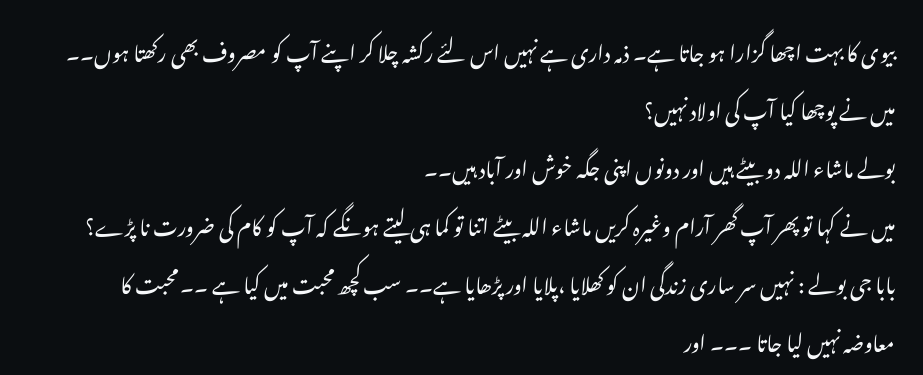بیوی کا بہت اچھا گزارا ہو جاتا ہے۔ ذمہ داری ہے نہیں اس لئے رکشہ چلا کر اپنے آپ کو مصروف بھی رکھتا ہوں۔۔
میں نے پوچھا کیا آپ کی اولاد نہیں؟
بولے ماشاء اللہ دو بیٹے ہیں اور دونوں اپنی جگہ خوش اور آباد ہیں۔۔
میں نے کہا تو پھر آپ گھر آرام وغیرہ کریں ماشاء اللہ بیٹے اتنا تو کما ہی لیتے ہونگے کہ آپ کو کام کی ضرورت نا پڑے؟
بابا جی بولے : نہیں سر ساری زندگی ان کو کھلایا ،پلایا اور پڑھایا ہے۔۔ سب کچھ محبت میں کیا ہے ۔۔ محبت کا معاوضہ نہیں لیا جاتا ۔۔۔ اور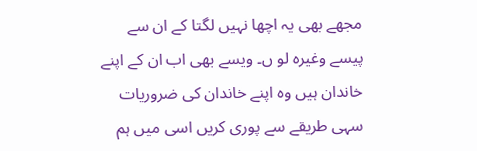مجھے بھی یہ اچھا نہیں لگتا کے ان سے پیسے وغیرہ لو ں۔ ویسے بھی اب ان کے اپنے خاندان ہیں وہ اپنے خاندان کی ضروریات سہی طریقے سے پوری کریں اسی میں ہم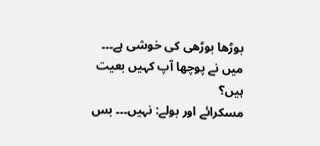بوڑھا بوڑھی کی خوشی ہے۔۔۔
میں نے پوچھا آپ کہیں بعیت ہیں؟
مسکرائے اور بولے: نہیں۔۔۔ بس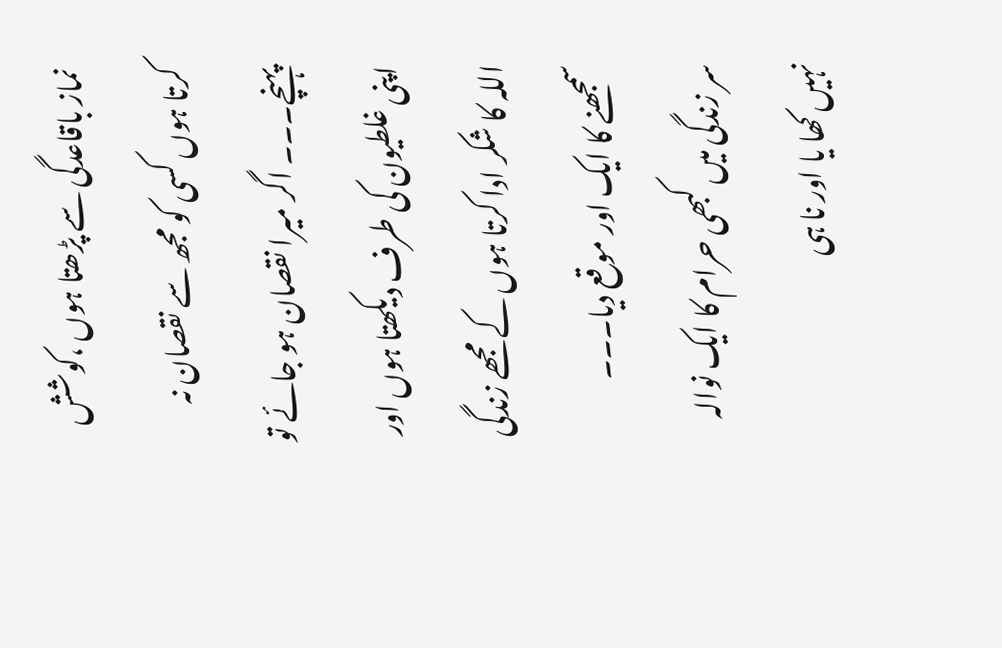نماز باقاعدگی سے پڑھتا ہوں ،کوشش کرتا ہوں کسی کو مجھ سے نقصان نہ پہنچے۔۔۔ اگر میرا نقصان ہو جائے تو اپنی غلطیون کی طرف دیکھتا ہوں اور اللہ کا شکر ادا کرتا ہوں کے مجھے زندگی سمجھنے کا ایک اور موقع دیا۔۔۔
سر زندگی میں کبھی حرام کا ایک نوالہ نہیں کھا یا اور نا ہی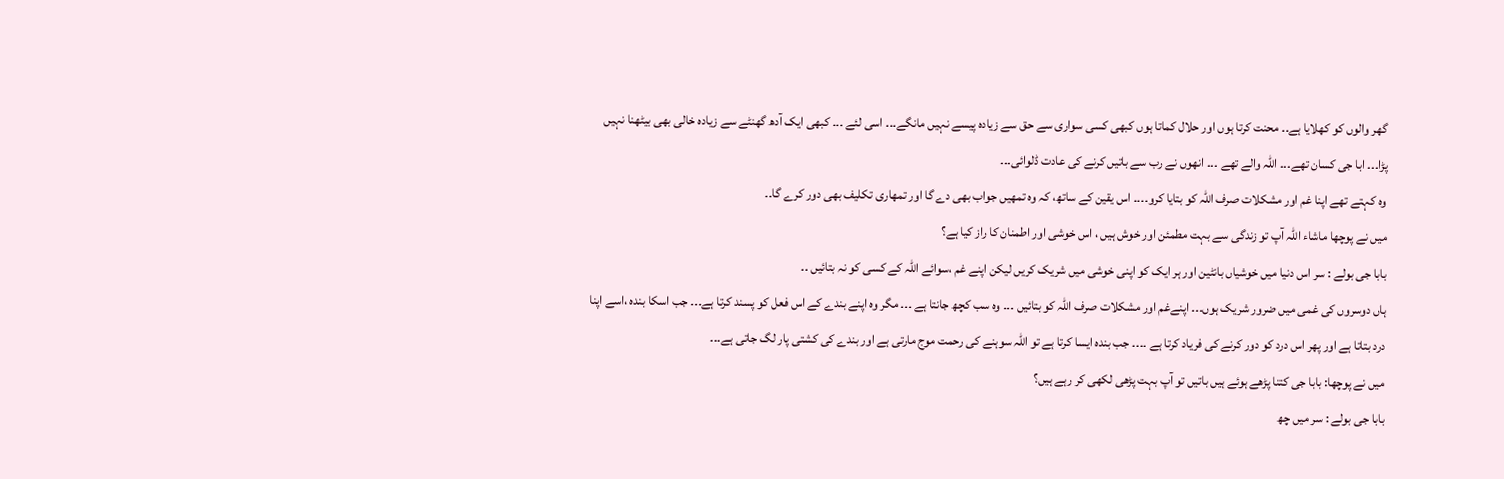گھر والوں کو کھلایا ہے۔۔ محنت کرتا ہوں اور حلال کماتا ہوں کبھی کسی سواری سے حق سے زیادہ پیسے نہیں مانگے۔۔۔ اسی لئے ۔۔۔ کبھی ایک آدھ گھنٹے سے زیادہ خالی بھی بیٹھنا نہیں پڑا۔۔۔ ابا جی کسان تھے۔۔۔ اللہ والے تھے ۔۔۔ انھوں نے رب سے باتیں کرنے کی عادت ڈلوائی۔۔۔
وہ کہتے تھے اپنا غم اور مشکلات صرف اللہ کو بتایا کرو۔۔۔۔ اس یقین کے ساتھ، کہ وہ تمھیں جواب بھی دے گا اور تمھاری تکلیف بھی دور کرے گا۔۔
میں نے پوچھا ماشاء اللہ آپ تو زندگی سے بہت مطمئن اور خوش ہیں ، اس خوشی اور اطمنان کا راز کیا ہے؟
بابا جی بولے : سر اس دنیا میں خوشیاں بانٹین اور ہر ایک کو اپنی خوشی میں شریک کریں لیکن اپنے غم ،سوائے اللہ کے کسی کو نہ بتائیں ۔۔
ہاں دوسروں کی غمی میں ضرور شریک ہوں۔۔۔ اپنےغم اور مشکلات صرف اللہ کو بتائیں ۔۔۔ وہ سب کچھ جانتا ہے ۔۔۔ مگر وہ اپنے بندے کے اس فعل کو پسند کرتا ہے۔۔۔ جب اسکا بندہ ،اسے اپنا درد بتاتا ہے اور پھر اس درد کو دور کرنے کی فریاد کرتا ہے ۔۔۔۔ جب بندہ ایسا کرتا ہے تو اللہ سوہنے کی رحمت موج مارتی ہے اور بندے کی کشتی پار لگ جاتی ہے۔۔۔
میں نے پوچھا: بابا جی کتنا پڑھے ہوئے ہیں باتیں تو آپ بہت پڑھی لکھی کر رہے ہیں؟
بابا جی بولے : سر میں چھ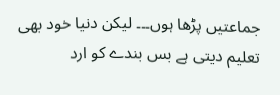جماعتیں پڑھا ہوں۔۔۔ لیکن دنیا خود بھی تعلیم دیتی ہے بس بندے کو ارد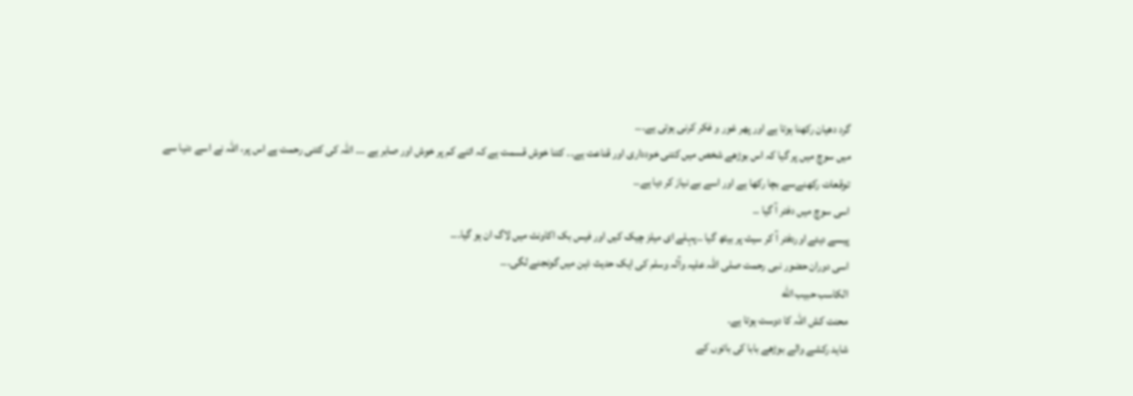گرد دھیان رکھنا ہوتا ہے اور پھر غور و فکر کرنی ہوتی ہے۔۔۔
میں سوچ میں پر گیا کہ اس بوڑھے شخص میں کتنی خودداری اور قناعت ہے۔۔ کتنا خوش قسمت ہے کہ اتنے کم پر خوش اور صابر ہے ۔۔۔ اللہ کی کتنی رحمت ہے اس پر، اللہ نے اسے دنیا سے توقعات رکھنےسے بچا رکھا ہے اور اسے بے نیاز کر دیا ہے۔۔
اسی سوچ میں دفتر آ گیا ۔۔
پیسے دیئے اوردفتر آ کر سیٹ پر بیٹھ گیا ۔۔پہلے ای میلز چیک کیں اور فیس بک اکاونٹ میں لاگ ان ہو گیا۔۔۔
اسی دوران حضور نبی رحمت صلی اللہ علیہ وآلہ وسلم کی ایک حدیث ذہن میں گونجنے لگی۔۔۔
الکاسب حبیب الله
محنت کش اللہ کا دوست ہوتا ہے۔
شاید رکشے والے بوڑھے بابا کی باتوں کے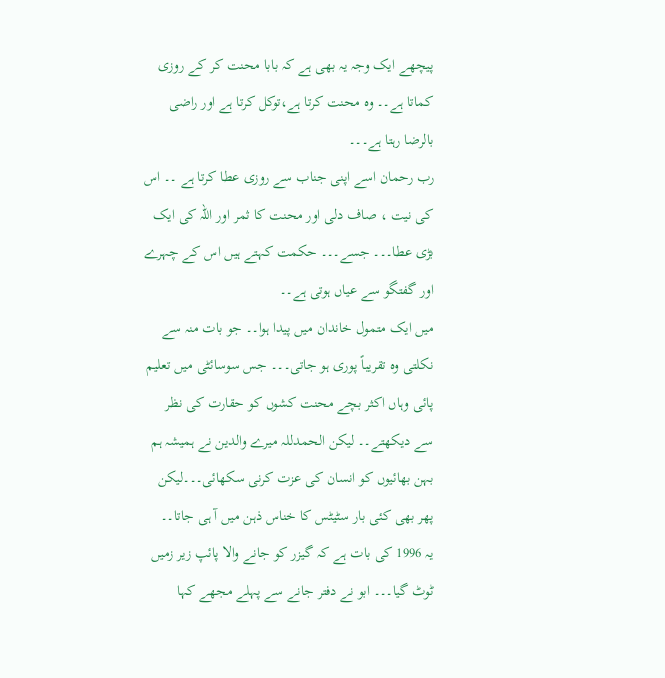پیچھے ایک وجہ یہ بھی ہے کہ بابا محنت کر کے روزی کماتا ہے۔۔ وہ محنت کرتا ہے،توکل کرتا ہے اور راضی بالرضا رہتا ہے۔۔۔
رب رحمان اسے اپنی جناب سے روزی عطا کرتا ہے ۔۔ اس کی نیت ، صاف دلی اور محنت کا ثمر اور اللہ کی ایک بڑی عطا۔۔۔ جسے۔۔۔ حکمت کہتے ہیں اس کے چہرے اور گفتگو سے عیاں ہوتی ہے۔۔
میں ایک متمول خاندان میں پیدا ہوا۔۔ جو بات منہ سے نکلتی وہ تقریباً پوری ہو جاتی۔۔۔ جس سوسائٹی میں تعلیم پائی وہاں اکثر بچے محنت کشوں کو حقارت کی نظر سے دیکھتے۔۔ لیکن الحمدللہ میرے والدین نے ہمیشہ ہم بہن بھائیوں کو انسان کی عزت کرنی سکھائی۔۔۔لیکن پھر بھی کئی بار سٹیٹس کا خناس ذہن میں آ ہی جاتا۔۔
یہ 1996 کی بات ہے کہ گیزر کو جانے والا پائپ زیر زمیں ٹوٹ گیا۔۔۔ ابو نے دفتر جانے سے پہلے مجھے کہا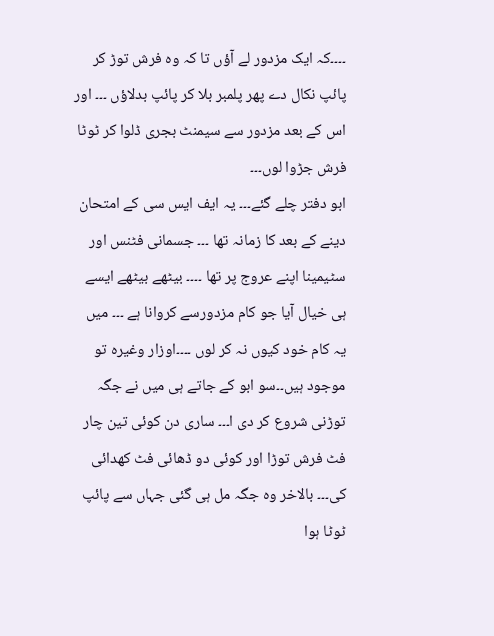۔۔۔۔کہ ایک مزدور لے آؤں تا کہ وہ فرش توڑ کر پائپ نکال دے پھر پلمبر بلا کر پائپ بدلاؤں ۔۔۔ اور اس کے بعد مزدور سے سیمنٹ بجری ڈلوا کر ٹوٹا فرش جڑوا لوں۔۔۔
ابو دفتر چلے گئے۔۔۔ یہ ایف ایس سی کے امتحان دینے کے بعد کا زمانہ تھا ۔۔۔ جسمانی فٹنس اور سٹیمینا اپنے عروج پر تھا ۔۔۔۔ بیٹھے بیٹھے ایسے ہی خیال آیا جو کام مزدورسے کروانا ہے ۔۔۔ میں یہ کام خود کیوں نہ کر لوں ۔۔۔۔اوزار وغیرہ تو موجود ہیں۔۔سو ابو کے جاتے ہی میں نے جگہ توڑنی شروع کر دی ا۔۔۔ ساری دن کوئی تین چار فٹ فرش توڑا اور کوئی دو ڈھائی فٹ کھدائی کی۔۔۔ بالاخر وہ جگہ مل ہی گئی جہاں سے پائپ ٹوٹا ہوا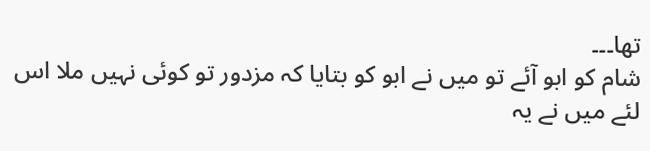تھا۔۔۔
شام کو ابو آئے تو میں نے ابو کو بتایا کہ مزدور تو کوئی نہیں ملا اس لئے میں نے یہ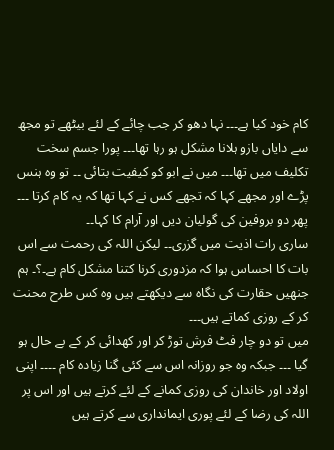کام خود کیا ہے۔۔۔ نہا دھو کر جب چائے کے لئے بیٹھے تو مجھ سے دایاں بازو ہلانا مشکل ہو رہا تھا۔۔۔ پورا جسم سخت تکلیف میں تھا۔۔۔ میں نے ابو کو کیفیت بتائی ۔۔ تو وہ ہنس پڑے اور مجھے کہا کہ تجھے کس نے کہا تھا کہ یہ کام کرتا ۔۔۔ پھر دو بروفین کی گولیان دیں اور آرام کا کہا۔۔
ساری رات اذیت میں گزری۔۔ لیکن اللہ کی رحمت سے اس بات کا احساس ہوا کہ مزدوری کرنا کتنا مشکل کام ہے۔؟۔ ہم جنھیں حقارت کی نگاہ سے دیکھتے ہیں وہ کس طرح محنت کر کے روزی کماتے ہیں۔۔۔
میں تو دو چار فٹ فرش توڑ کر اور کھدائی کر کے بے حال ہو گیا ۔۔۔ جبکہ وہ جو روزانہ اس سے کئی گنا زیادہ کام ۔۔۔۔ اپنی اولاد اور خاندان کی روزی کمانے کے لئے کرتے ہیں اور اس پر اللہ کی رضا کے لئے پوری ایمانداری سے کرتے ہیں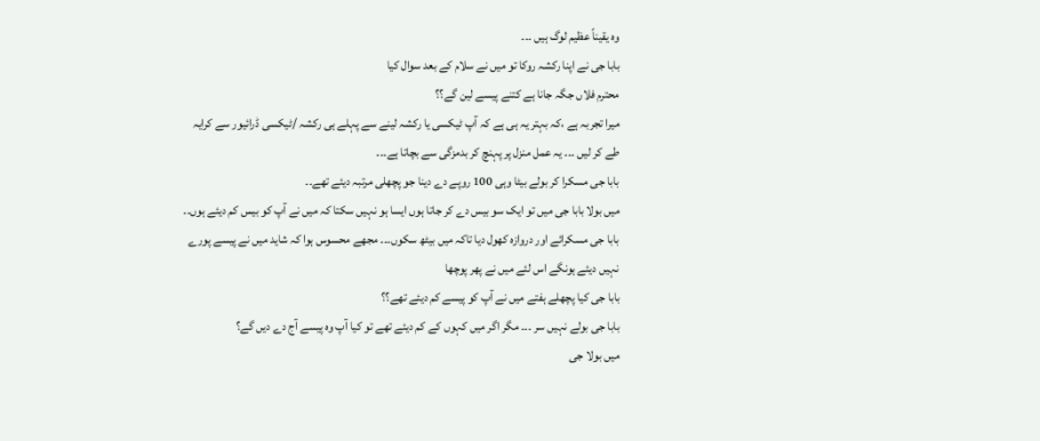وہ یقیناً عظیم لوگ ہیں ۔۔۔
بابا جی نے اپنا رکشہ روکا تو میں نے سلام کے بعد سوال کیا
محترم فلاں جگہ جانا ہے کتنے پیسے لین گے؟؟
میرا تجربہ ہے ،کہ بہتر یہ ہی ہے کہ آپ ٹیکسی یا رکشہ لینے سے پہلے ہی رکشہ /ٹیکسی ڈرائیور سے کرایہ طے کر لیں ۔۔۔ یہ عمل منزل پر پہنچ کر بدمزگی سے بچاتا ہے۔۔۔
بابا جی مسکرا کر بولے بیٹا وہی 100 روپے دے دینا جو پچھلی مرتبہ دیئے تھے۔۔
میں بولا بابا جی میں تو ایک سو بیس دے کر جاتا ہوں ایسا ہو نہیں سکتا کہ میں نے آپ کو بیس کم دیئے ہوں۔۔
بابا جی مسکرائے اور دروازہ کھول دیا تاکہ میں بیٹھ سکوں۔۔۔ مجھے محسوس ہوا کہ شاید میں نے پیسے پورے نہیں دیئے ہونگے اس لئے میں نے پھر پوچھا
بابا جی کیا پچھلے ہفتے میں نے آپ کو پیسے کم دیئے تھے؟؟
بابا جی بولے نہیں سر ۔۔۔ مگر اگر میں کہوں کے کم دیئے تھے تو کیا آپ وہ پیسے آج دے دیں گے؟
میں بولا جی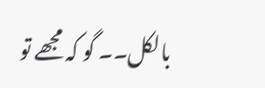بالکل۔۔ گو کہ مجھے تو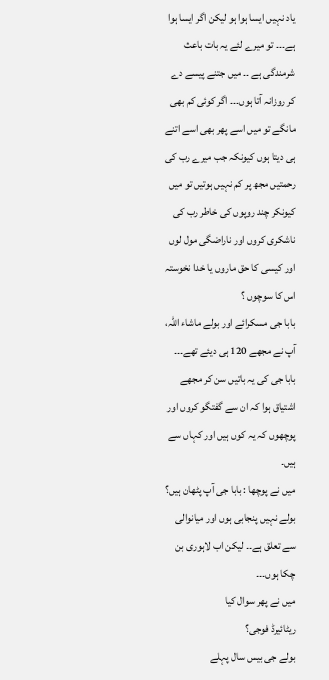یاد نہیں ایسا ہوا ہو لیکن اگر ایسا ہوا ہے۔۔۔ تو میرے لئے یہ بات باعث شرمندگی ہے ۔۔ میں جتنے پیسے دے کر روزانہ آتا ہوں۔۔۔ اگر کوئی کم بھی مانگے تو میں اسے پھر بھی اسے اتنے ہی دیتا ہوں کیونکہ جب میرے رب کی رحمتیں مجھ پر کم نہیں ہوتیں تو میں کیونکر چند روپوں کی خاطر رب کی ناشکری کروں اور ناراضگی مول لوں اور کیسی کا حق ماروں یا خدا نخوستہ اس کا سوچوں ؟
بابا جی مسکرائے اور بولے ماشاء اللہ، آپ نے مجھے 120 ہی دیئے تھے۔۔۔
بابا جی کی یہ باتیں سن کر مجھے اشتياق ہوا کہ ان سے گفتگو کروں اور پوچھوں کہ یہ کوں ہیں اور کہاں سے ہیں۔
میں نے پوچھا : بابا جی آپ پٹھان ہیں؟
بولے نہیں پنجابی ہوں اور میانوالی سے تعلق ہے۔۔ لیکن اب لاہوری بن چکا ہوں۔۔۔
میں نے پھر سوال کیا
ریٹائیرڈ فوجی؟
بولے جی بیس سال پہلے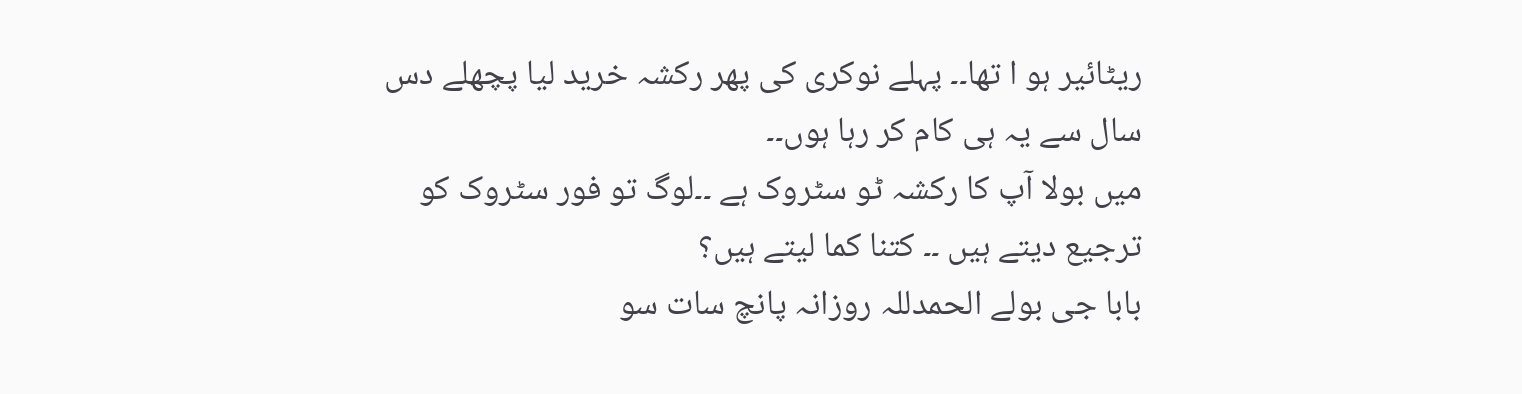ریٹائیر ہو ا تھا۔۔ پہلے نوکری کی پھر رکشہ خرید لیا پچھلے دس سال سے یہ ہی کام کر رہا ہوں۔۔
میں بولا آپ کا رکشہ ٹو سٹروک ہے ۔۔لوگ تو فور سٹروک کو ترجیع دیتے ہیں ۔۔ کتنا کما لیتے ہیں؟
بابا جی بولے الحمدللہ روزانہ پانچ سات سو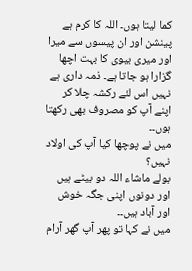کما لیتا ہوں۔ اللہ کا کرم ہے پینشن اور ان پیسوں سے میرا اور میری بیوی کا بہت اچھا گزارا ہو جاتا ہے۔ ذمہ داری ہے نہیں اس لئے رکشہ چلا کر اپنے آپ کو مصروف بھی رکھتا ہوں۔۔
میں نے پوچھا کیا آپ کی اولاد نہیں؟
بولے ماشاء اللہ دو بیٹے ہیں اور دونوں اپنی جگہ خوش اور آباد ہیں۔۔
میں نے کہا تو پھر آپ گھر آرام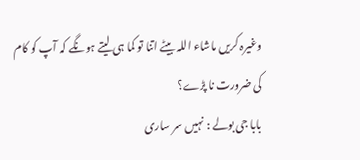وغیرہ کریں ماشاء اللہ بیٹے اتنا تو کما ہی لیتے ہونگے کہ آپ کو کام کی ضرورت نا پڑے؟
بابا جی بولے : نہیں سر ساری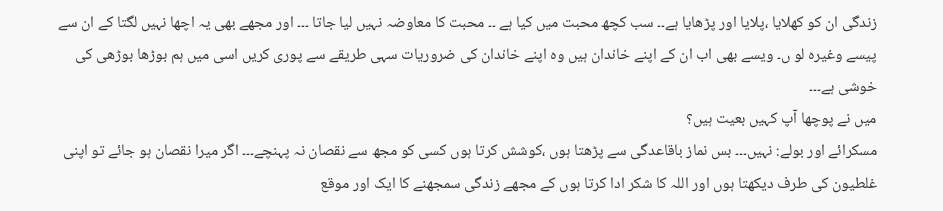زندگی ان کو کھلایا ،پلایا اور پڑھایا ہے۔۔ سب کچھ محبت میں کیا ہے ۔۔ محبت کا معاوضہ نہیں لیا جاتا ۔۔۔ اور مجھے بھی یہ اچھا نہیں لگتا کے ان سے پیسے وغیرہ لو ں۔ ویسے بھی اب ان کے اپنے خاندان ہیں وہ اپنے خاندان کی ضروریات سہی طریقے سے پوری کریں اسی میں ہم بوڑھا بوڑھی کی خوشی ہے۔۔۔
میں نے پوچھا آپ کہیں بعیت ہیں؟
مسکرائے اور بولے: نہیں۔۔۔ بس نماز باقاعدگی سے پڑھتا ہوں ،کوشش کرتا ہوں کسی کو مجھ سے نقصان نہ پہنچے۔۔۔ اگر میرا نقصان ہو جائے تو اپنی غلطیون کی طرف دیکھتا ہوں اور اللہ کا شکر ادا کرتا ہوں کے مجھے زندگی سمجھنے کا ایک اور موقع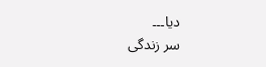دیا۔۔۔
سر زندگی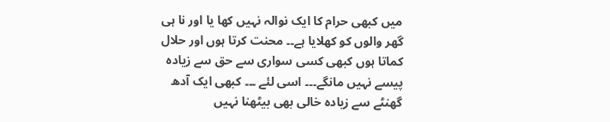میں کبھی حرام کا ایک نوالہ نہیں کھا یا اور نا ہی گھر والوں کو کھلایا ہے۔۔ محنت کرتا ہوں اور حلال کماتا ہوں کبھی کسی سواری سے حق سے زیادہ پیسے نہیں مانگے۔۔۔ اسی لئے ۔۔۔ کبھی ایک آدھ گھنٹے سے زیادہ خالی بھی بیٹھنا نہیں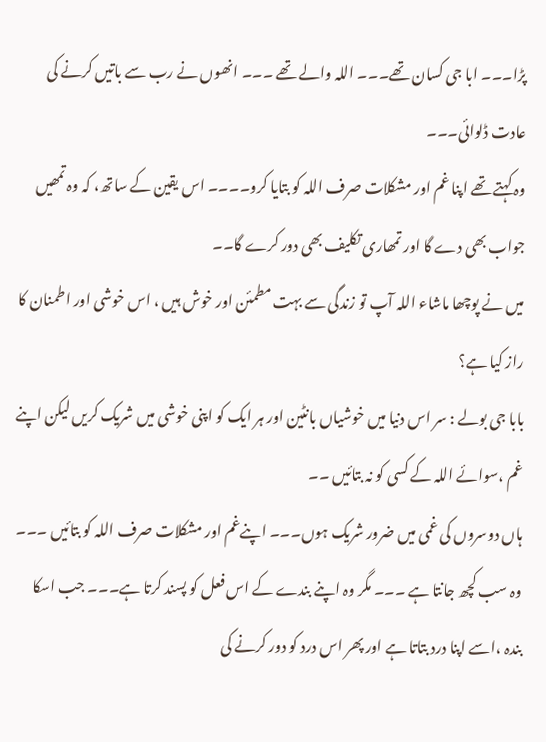پڑا۔۔۔ ابا جی کسان تھے۔۔۔ اللہ والے تھے ۔۔۔ انھوں نے رب سے باتیں کرنے کی عادت ڈلوائی۔۔۔
وہ کہتے تھے اپنا غم اور مشکلات صرف اللہ کو بتایا کرو۔۔۔۔ اس یقین کے ساتھ، کہ وہ تمھیں جواب بھی دے گا اور تمھاری تکلیف بھی دور کرے گا۔۔
میں نے پوچھا ماشاء اللہ آپ تو زندگی سے بہت مطمئن اور خوش ہیں ، اس خوشی اور اطمنان کا راز کیا ہے؟
بابا جی بولے : سر اس دنیا میں خوشیاں بانٹین اور ہر ایک کو اپنی خوشی میں شریک کریں لیکن اپنے غم ،سوائے اللہ کے کسی کو نہ بتائیں ۔۔
ہاں دوسروں کی غمی میں ضرور شریک ہوں۔۔۔ اپنےغم اور مشکلات صرف اللہ کو بتائیں ۔۔۔ وہ سب کچھ جانتا ہے ۔۔۔ مگر وہ اپنے بندے کے اس فعل کو پسند کرتا ہے۔۔۔ جب اسکا بندہ ،اسے اپنا درد بتاتا ہے اور پھر اس درد کو دور کرنے کی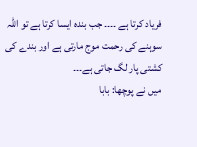فریاد کرتا ہے ۔۔۔۔ جب بندہ ایسا کرتا ہے تو اللہ سوہنے کی رحمت موج مارتی ہے اور بندے کی کشتی پار لگ جاتی ہے۔۔۔
میں نے پوچھا: بابا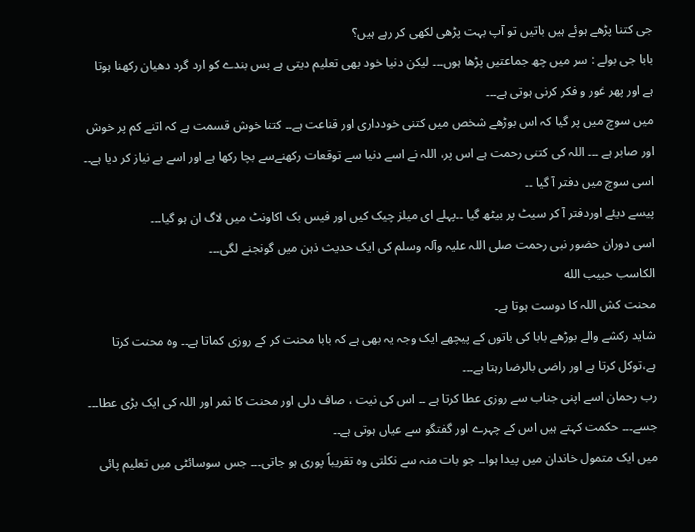جی کتنا پڑھے ہوئے ہیں باتیں تو آپ بہت پڑھی لکھی کر رہے ہیں؟
بابا جی بولے : سر میں چھ جماعتیں پڑھا ہوں۔۔۔ لیکن دنیا خود بھی تعلیم دیتی ہے بس بندے کو ارد گرد دھیان رکھنا ہوتا ہے اور پھر غور و فکر کرنی ہوتی ہے۔۔۔
میں سوچ میں پر گیا کہ اس بوڑھے شخص میں کتنی خودداری اور قناعت ہے۔۔ کتنا خوش قسمت ہے کہ اتنے کم پر خوش اور صابر ہے ۔۔۔ اللہ کی کتنی رحمت ہے اس پر، اللہ نے اسے دنیا سے توقعات رکھنےسے بچا رکھا ہے اور اسے بے نیاز کر دیا ہے۔۔
اسی سوچ میں دفتر آ گیا ۔۔
پیسے دیئے اوردفتر آ کر سیٹ پر بیٹھ گیا ۔۔پہلے ای میلز چیک کیں اور فیس بک اکاونٹ میں لاگ ان ہو گیا۔۔۔
اسی دوران حضور نبی رحمت صلی اللہ علیہ وآلہ وسلم کی ایک حدیث ذہن میں گونجنے لگی۔۔۔
الکاسب حبیب الله
محنت کش اللہ کا دوست ہوتا ہے۔
شاید رکشے والے بوڑھے بابا کی باتوں کے پیچھے ایک وجہ یہ بھی ہے کہ بابا محنت کر کے روزی کماتا ہے۔۔ وہ محنت کرتا ہے،توکل کرتا ہے اور راضی بالرضا رہتا ہے۔۔۔
رب رحمان اسے اپنی جناب سے روزی عطا کرتا ہے ۔۔ اس کی نیت ، صاف دلی اور محنت کا ثمر اور اللہ کی ایک بڑی عطا۔۔۔ جسے۔۔۔ حکمت کہتے ہیں اس کے چہرے اور گفتگو سے عیاں ہوتی ہے۔۔
میں ایک متمول خاندان میں پیدا ہوا۔۔ جو بات منہ سے نکلتی وہ تقریباً پوری ہو جاتی۔۔۔ جس سوسائٹی میں تعلیم پائی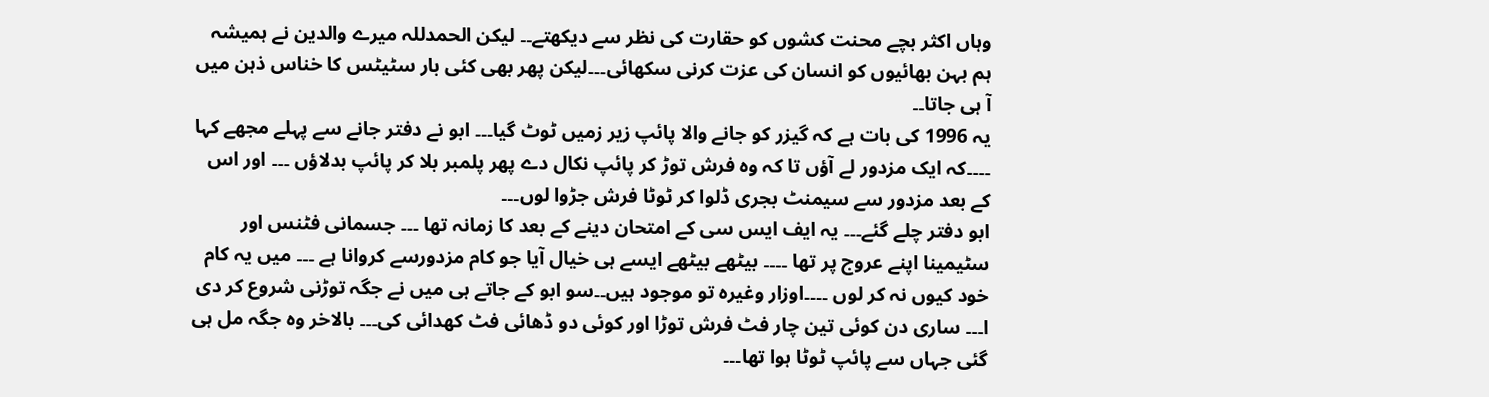وہاں اکثر بچے محنت کشوں کو حقارت کی نظر سے دیکھتے۔۔ لیکن الحمدللہ میرے والدین نے ہمیشہ ہم بہن بھائیوں کو انسان کی عزت کرنی سکھائی۔۔۔لیکن پھر بھی کئی بار سٹیٹس کا خناس ذہن میں آ ہی جاتا۔۔
یہ 1996 کی بات ہے کہ گیزر کو جانے والا پائپ زیر زمیں ٹوٹ گیا۔۔۔ ابو نے دفتر جانے سے پہلے مجھے کہا ۔۔۔۔کہ ایک مزدور لے آؤں تا کہ وہ فرش توڑ کر پائپ نکال دے پھر پلمبر بلا کر پائپ بدلاؤں ۔۔۔ اور اس کے بعد مزدور سے سیمنٹ بجری ڈلوا کر ٹوٹا فرش جڑوا لوں۔۔۔
ابو دفتر چلے گئے۔۔۔ یہ ایف ایس سی کے امتحان دینے کے بعد کا زمانہ تھا ۔۔۔ جسمانی فٹنس اور سٹیمینا اپنے عروج پر تھا ۔۔۔۔ بیٹھے بیٹھے ایسے ہی خیال آیا جو کام مزدورسے کروانا ہے ۔۔۔ میں یہ کام خود کیوں نہ کر لوں ۔۔۔۔اوزار وغیرہ تو موجود ہیں۔۔سو ابو کے جاتے ہی میں نے جگہ توڑنی شروع کر دی ا۔۔۔ ساری دن کوئی تین چار فٹ فرش توڑا اور کوئی دو ڈھائی فٹ کھدائی کی۔۔۔ بالاخر وہ جگہ مل ہی گئی جہاں سے پائپ ٹوٹا ہوا تھا۔۔۔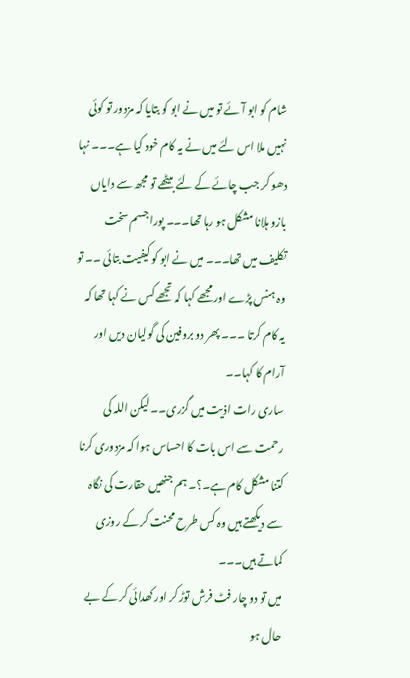شام کو ابو آئے تو میں نے ابو کو بتایا کہ مزدور تو کوئی نہیں ملا اس لئے میں نے یہ کام خود کیا ہے۔۔۔ نہا دھو کر جب چائے کے لئے بیٹھے تو مجھ سے دایاں بازو ہلانا مشکل ہو رہا تھا۔۔۔ پورا جسم سخت تکلیف میں تھا۔۔۔ میں نے ابو کو کیفیت بتائی ۔۔ تو وہ ہنس پڑے اور مجھے کہا کہ تجھے کس نے کہا تھا کہ یہ کام کرتا ۔۔۔ پھر دو بروفین کی گولیان دیں اور آرام کا کہا۔۔
ساری رات اذیت میں گزری۔۔ لیکن اللہ کی رحمت سے اس بات کا احساس ہوا کہ مزدوری کرنا کتنا مشکل کام ہے۔؟۔ ہم جنھیں حقارت کی نگاہ سے دیکھتے ہیں وہ کس طرح محنت کر کے روزی کماتے ہیں۔۔۔
میں تو دو چار فٹ فرش توڑ کر اور کھدائی کر کے بے حال ہو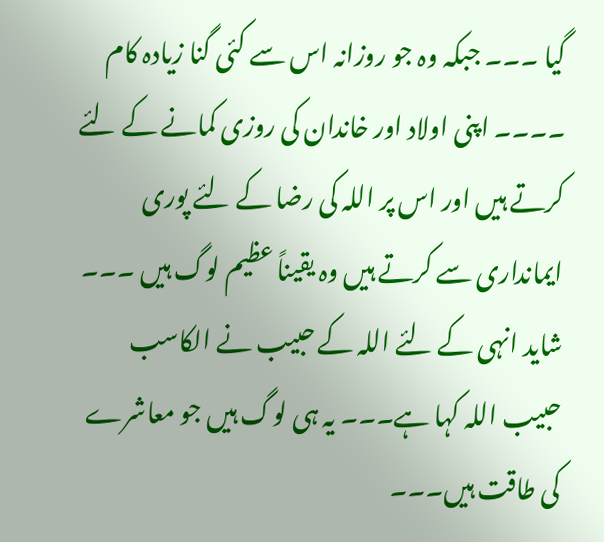گیا ۔۔۔ جبکہ وہ جو روزانہ اس سے کئی گنا زیادہ کام ۔۔۔۔ اپنی اولاد اور خاندان کی روزی کمانے کے لئے کرتے ہیں اور اس پر اللہ کی رضا کے لئے پوری ایمانداری سے کرتے ہیں وہ یقیناً عظیم لوگ ہیں ۔۔۔
شاید انہی کے لئے اللہ کے حبیب نے الکاسب حبیب اللہ کہا ہے۔۔۔ یہ ہی لوگ ہیں جو معاشرے کی طاقت ہیں۔۔۔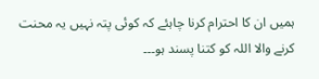ہمیں ان کا احترام کرنا چاہئے کہ کوئی پتہ نہیں یہ محنت کرنے والا اللہ کو کتنا پسند ہو۔۔۔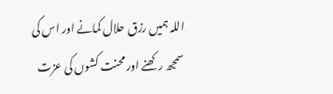اللہ ہمیں رزق حلال کمانے اور اس کی سمجھ رکھنے اور محنت کشوں کی عزت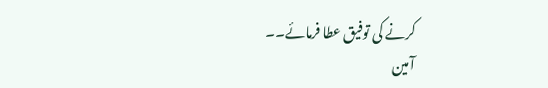کرنے کی توفیق عطا فرمائے۔۔
آمین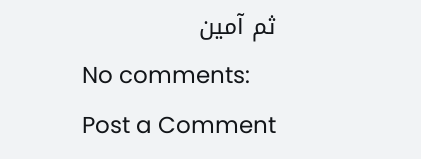ثم آمین
No comments:
Post a Comment